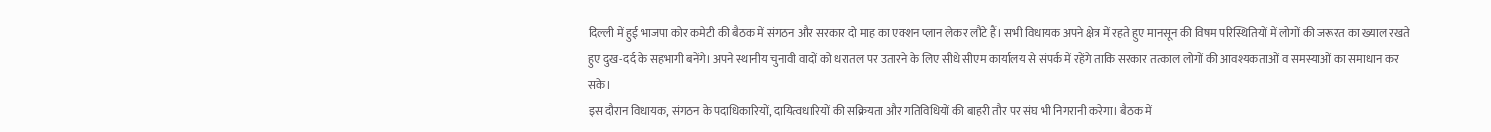दिल्ली में हुई भाजपा कोर कमेटी की बैठक में संगठन और सरकार दो माह का एक्शन प्लान लेकर लौटे हैं। सभी विधायक अपने क्षेत्र में रहते हुए मानसून की विषम परिस्थितियों में लोगों की जरूरत का ख्याल रखते हुए दुख-दर्द के सहभागी बनेंगे। अपने स्थानीय चुनावी वादों को धरातल पर उतारने के लिए सीधे सीएम कार्यालय से संपर्क में रहेंगे ताकि सरकार तत्काल लोगों की आवश्यकताओं व समस्याओं का समाधान कर सके।
इस दौरान विधायक, संगठन के पदाधिकारियों, दायित्वधारियों की सक्रियता और गतिविधियों की बाहरी तौर पर संघ भी निगरानी करेगा। बैठक में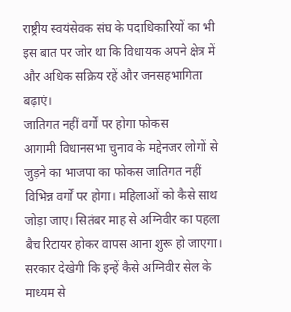राष्ट्रीय स्वयंसेवक संघ के पदाधिकारियों का भी इस बात पर जोर था कि विधायक अपने क्षेत्र में और अधिक सक्रिय रहें और जनसहभागिता बढ़ाएं।
जातिगत नहीं वर्गों पर होगा फोकस
आगामी विधानसभा चुनाव के मद्देनजर लोगों से जुड़ने का भाजपा का फोकस जातिगत नहीं विभिन्न वर्गों पर होगा। महिलाओं को कैसे साथ जोड़ा जाए। सितंबर माह से अग्निवीर का पहला बैच रिटायर होकर वापस आना शुरू हो जाएगा। सरकार देखेगी कि इन्हें कैसे अग्निवीर सेल के माध्यम से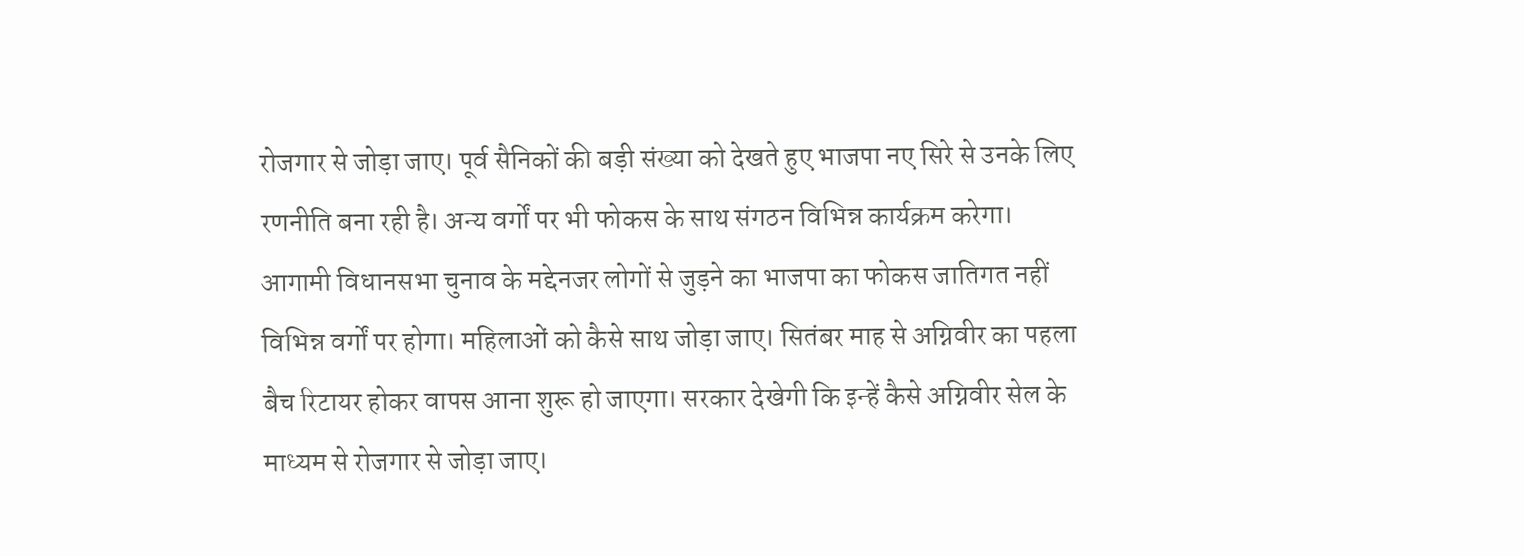रोजगार से जोड़ा जाए। पूर्व सैनिकों की बड़ी संख्या को देखते हुए भाजपा नए सिरे से उनके लिए रणनीति बना रही है। अन्य वर्गों पर भी फोकस के साथ संगठन विभिन्न कार्यक्रम करेगा।
आगामी विधानसभा चुनाव के मद्देनजर लोगों से जुड़ने का भाजपा का फोकस जातिगत नहीं विभिन्न वर्गों पर होगा। महिलाओं को कैसे साथ जोड़ा जाए। सितंबर माह से अग्निवीर का पहला बैच रिटायर होकर वापस आना शुरू हो जाएगा। सरकार देखेगी कि इन्हें कैसे अग्निवीर सेल के माध्यम से रोजगार से जोड़ा जाए।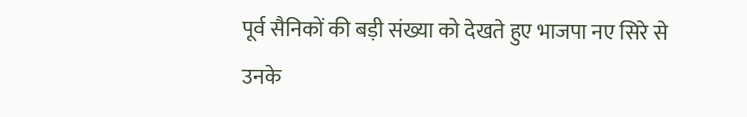पूर्व सैनिकों की बड़ी संख्या को देखते हुए भाजपा नए सिरे से उनके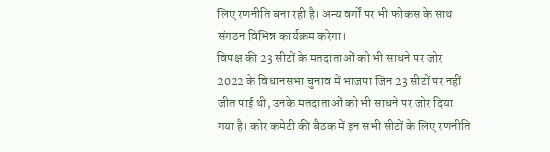लिए रणनीति बना रही है। अन्य वर्गों पर भी फोकस के साथ संगठन विभिन्न कार्यक्रम करेगा।
विपक्ष की 23 सीटों के मतदाताओं को भी साधने पर जोर
2022 के विधानसभा चुनाव में भाजपा जिन 23 सीटों पर नहीं जीत पाई थी, उनके मतदाताओं को भी साधने पर जोर दिया गया है। कोर कमेटी की बैठक में इन सभी सीटों के लिए रणनीति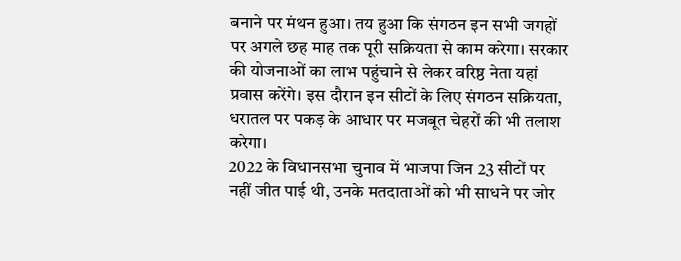बनाने पर मंथन हुआ। तय हुआ कि संगठन इन सभी जगहों पर अगले छह माह तक पूरी सक्रियता से काम करेगा। सरकार की योजनाओं का लाभ पहुंचाने से लेकर वरिष्ठ नेता यहां प्रवास करेंगे। इस दौरान इन सीटों के लिए संगठन सक्रियता, धरातल पर पकड़ के आधार पर मजबूत चेहरों की भी तलाश करेगा।
2022 के विधानसभा चुनाव में भाजपा जिन 23 सीटों पर नहीं जीत पाई थी, उनके मतदाताओं को भी साधने पर जोर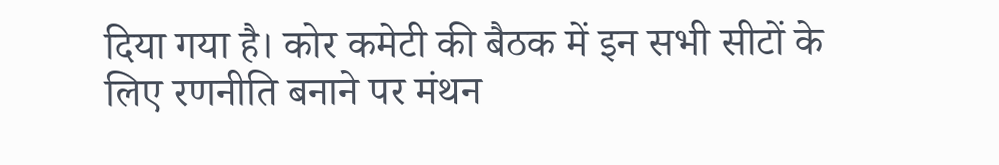दिया गया है। कोर कमेटी की बैठक में इन सभी सीटों के लिए रणनीति बनाने पर मंथन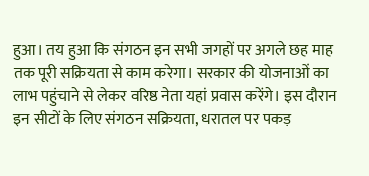हुआ। तय हुआ कि संगठन इन सभी जगहों पर अगले छह माह तक पूरी सक्रियता से काम करेगा। सरकार की योजनाओं का लाभ पहुंचाने से लेकर वरिष्ठ नेता यहां प्रवास करेंगे। इस दौरान इन सीटों के लिए संगठन सक्रियता, धरातल पर पकड़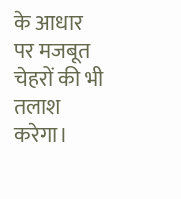के आधार पर मजबूत चेहरों की भी तलाश करेगा।